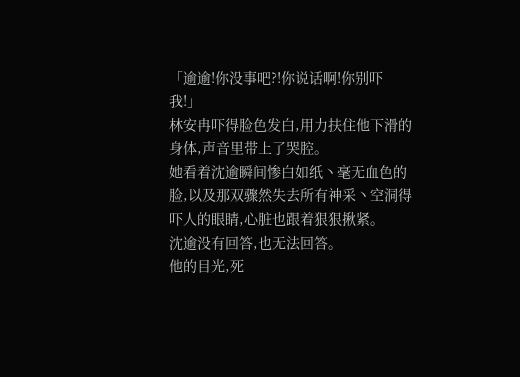「逾逾!你没事吧?!你说话啊!你别吓我!」
林安冉吓得脸色发白,用力扶住他下滑的身体,声音里带上了哭腔。
她看着沈逾瞬间惨白如纸丶毫无血色的脸,以及那双骤然失去所有神采丶空洞得吓人的眼睛,心脏也跟着狠狠揪紧。
沈逾没有回答,也无法回答。
他的目光,死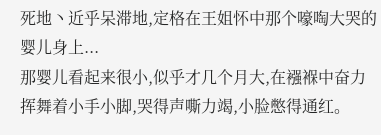死地丶近乎呆滞地,定格在王姐怀中那个嚎啕大哭的婴儿身上...
那婴儿看起来很小,似乎才几个月大,在襁褓中奋力挥舞着小手小脚,哭得声嘶力竭,小脸憋得通红。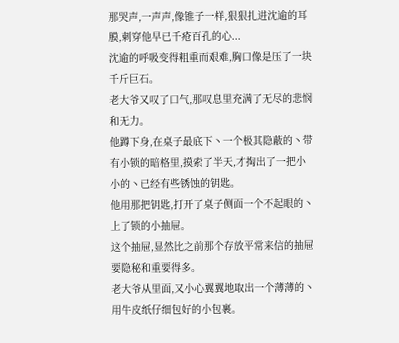那哭声,一声声,像锥子一样,狠狠扎进沈逾的耳膜,刺穿他早已千疮百孔的心...
沈逾的呼吸变得粗重而艰难,胸口像是压了一块千斤巨石。
老大爷又叹了口气,那叹息里充满了无尽的悲悯和无力。
他蹲下身,在桌子最底下丶一个极其隐蔽的丶带有小锁的暗格里,摸索了半天,才掏出了一把小小的丶已经有些锈蚀的钥匙。
他用那把钥匙,打开了桌子侧面一个不起眼的丶上了锁的小抽屉。
这个抽屉,显然比之前那个存放平常来信的抽屉要隐秘和重要得多。
老大爷从里面,又小心翼翼地取出一个薄薄的丶用牛皮纸仔细包好的小包裹。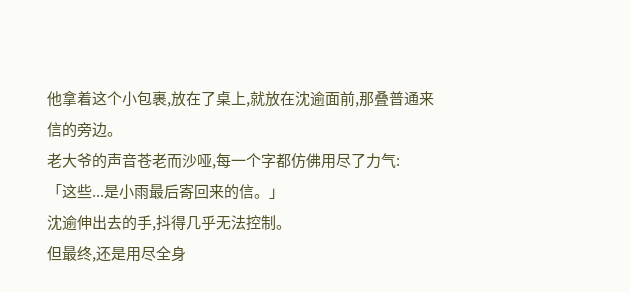他拿着这个小包裹,放在了桌上,就放在沈逾面前,那叠普通来信的旁边。
老大爷的声音苍老而沙哑,每一个字都仿佛用尽了力气:
「这些...是小雨最后寄回来的信。」
沈逾伸出去的手,抖得几乎无法控制。
但最终,还是用尽全身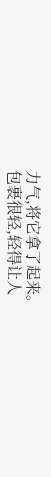力气,将它拿了起来。
包裹很轻,轻得让人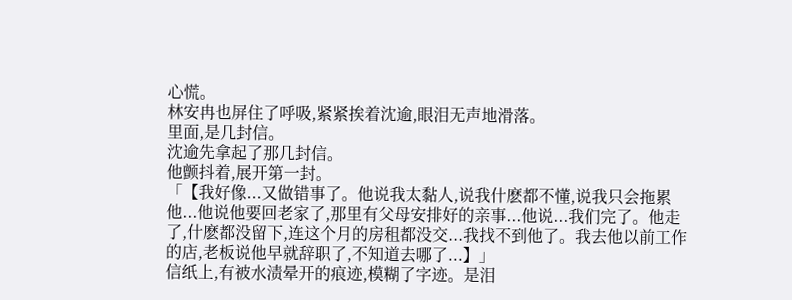心慌。
林安冉也屏住了呼吸,紧紧挨着沈逾,眼泪无声地滑落。
里面,是几封信。
沈逾先拿起了那几封信。
他颤抖着,展开第一封。
「【我好像...又做错事了。他说我太黏人,说我什麽都不懂,说我只会拖累他...他说他要回老家了,那里有父母安排好的亲事...他说...我们完了。他走了,什麽都没留下,连这个月的房租都没交...我找不到他了。我去他以前工作的店,老板说他早就辞职了,不知道去哪了...】」
信纸上,有被水渍晕开的痕迹,模糊了字迹。是泪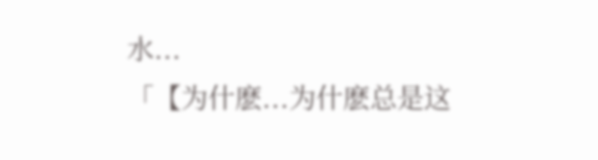水...
「【为什麽...为什麽总是这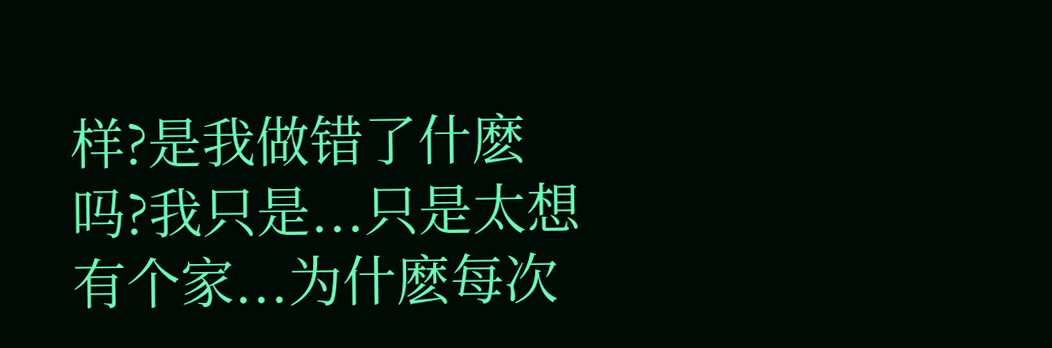样?是我做错了什麽吗?我只是...只是太想有个家...为什麽每次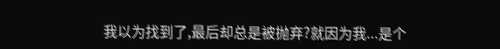我以为找到了,最后却总是被抛弃?就因为我...是个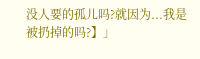没人要的孤儿吗?就因为...我是被扔掉的吗?】」